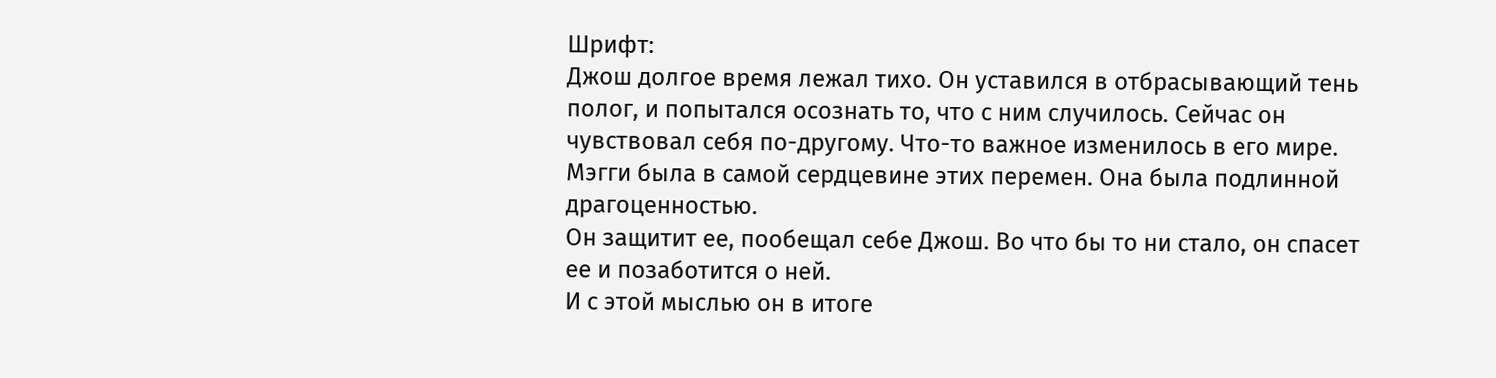Шрифт:
Джош долгое время лежал тихо. Он уставился в отбрасывающий тень полог, и попытался осознать то, что с ним случилось. Сейчас он чувствовал себя по-другому. Что-то важное изменилось в его мире.
Мэгги была в самой сердцевине этих перемен. Она была подлинной драгоценностью.
Он защитит ее, пообещал себе Джош. Во что бы то ни стало, он спасет ее и позаботится о ней.
И с этой мыслью он в итоге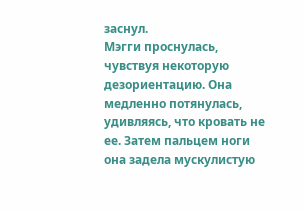заснул.
Мэгги проснулась, чувствуя некоторую дезориентацию. Она медленно потянулась, удивляясь, что кровать не ее. Затем пальцем ноги она задела мускулистую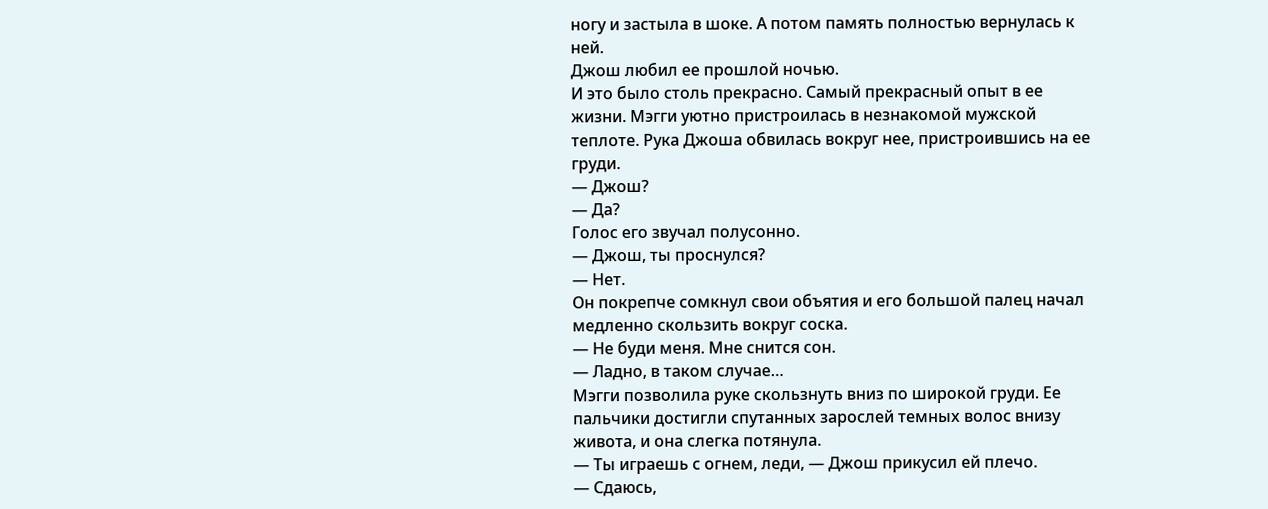ногу и застыла в шоке. А потом память полностью вернулась к ней.
Джош любил ее прошлой ночью.
И это было столь прекрасно. Самый прекрасный опыт в ее жизни. Мэгги уютно пристроилась в незнакомой мужской теплоте. Рука Джоша обвилась вокруг нее, пристроившись на ее груди.
— Джош?
— Да?
Голос его звучал полусонно.
— Джош, ты проснулся?
— Нет.
Он покрепче сомкнул свои объятия и его большой палец начал медленно скользить вокруг соска.
— Не буди меня. Мне снится сон.
— Ладно, в таком случае…
Мэгги позволила руке скользнуть вниз по широкой груди. Ее пальчики достигли спутанных зарослей темных волос внизу живота, и она слегка потянула.
— Ты играешь с огнем, леди, — Джош прикусил ей плечо.
— Сдаюсь,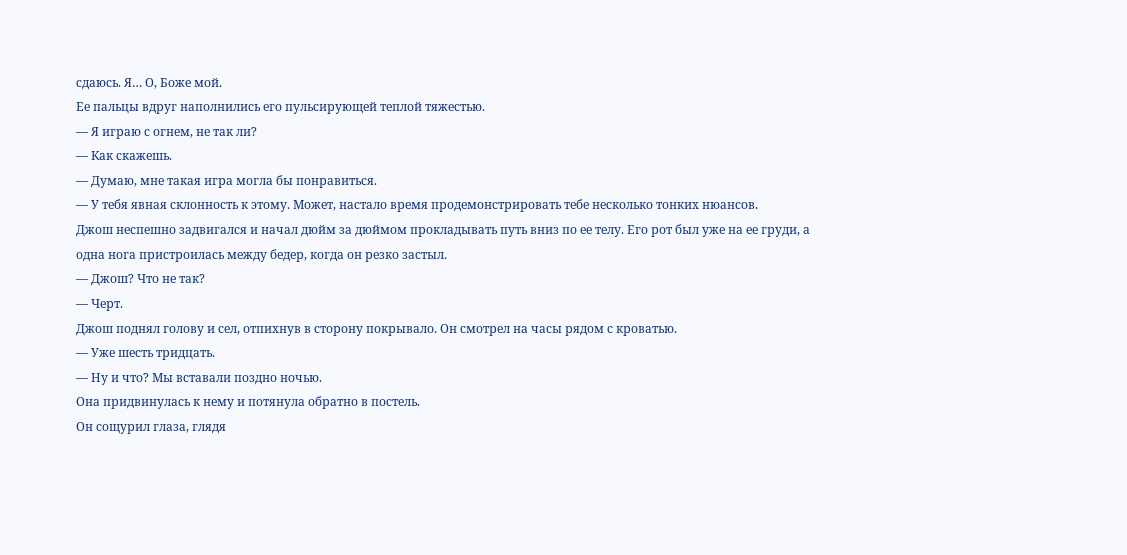сдаюсь. Я… О, Боже мой.
Ее пальцы вдруг наполнились его пульсирующей теплой тяжестью.
— Я играю с огнем, не так ли?
— Как скажешь.
— Думаю, мне такая игра могла бы понравиться.
— У тебя явная склонность к этому. Может, настало время продемонстрировать тебе несколько тонких нюансов.
Джош неспешно задвигался и начал дюйм за дюймом прокладывать путь вниз по ее телу. Его рот был уже на ее груди, а одна нога пристроилась между бедер, когда он резко застыл.
— Джош? Что не так?
— Черт.
Джош поднял голову и сел, отпихнув в сторону покрывало. Он смотрел на часы рядом с кроватью.
— Уже шесть тридцать.
— Ну и что? Мы вставали поздно ночью.
Она придвинулась к нему и потянула обратно в постель.
Он сощурил глаза, глядя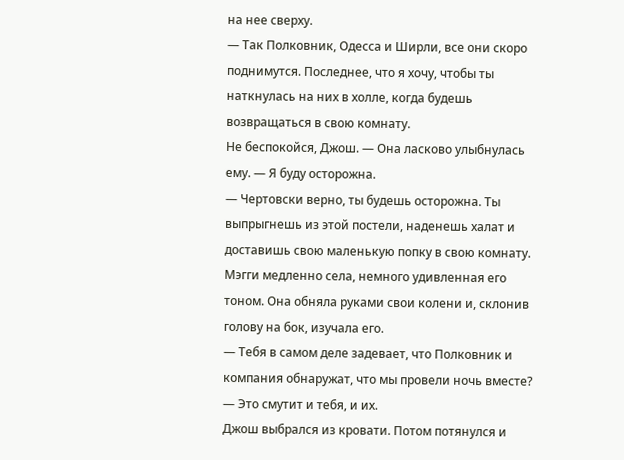на нее сверху.
— Так Полковник, Одесса и Ширли, все они скоро поднимутся. Последнее, что я хочу, чтобы ты наткнулась на них в холле, когда будешь возвращаться в свою комнату.
Не беспокойся, Джош. — Она ласково улыбнулась ему. — Я буду осторожна.
— Чертовски верно, ты будешь осторожна. Ты выпрыгнешь из этой постели, наденешь халат и доставишь свою маленькую попку в свою комнату.
Мэгги медленно села, немного удивленная его тоном. Она обняла руками свои колени и, склонив голову на бок, изучала его.
— Тебя в самом деле задевает, что Полковник и компания обнаружат, что мы провели ночь вместе?
— Это смутит и тебя, и их.
Джош выбрался из кровати. Потом потянулся и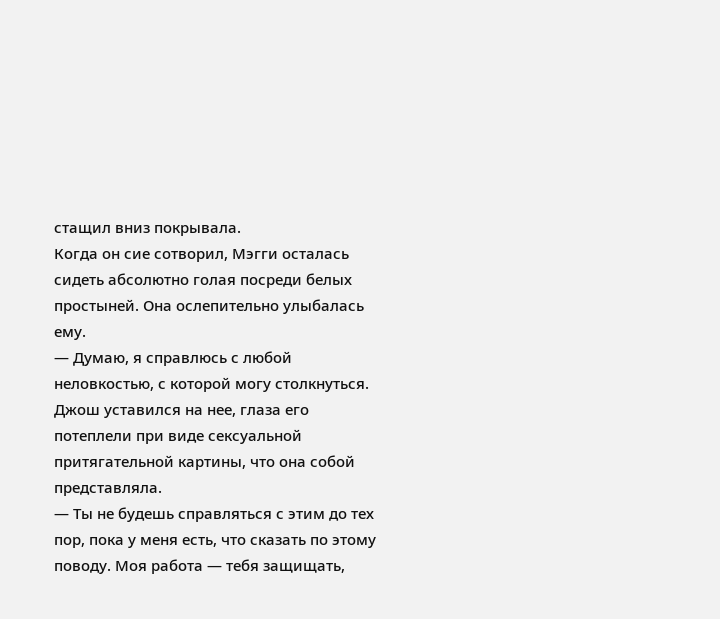стащил вниз покрывала.
Когда он сие сотворил, Мэгги осталась сидеть абсолютно голая посреди белых простыней. Она ослепительно улыбалась ему.
— Думаю, я справлюсь с любой неловкостью, с которой могу столкнуться.
Джош уставился на нее, глаза его потеплели при виде сексуальной притягательной картины, что она собой представляла.
— Ты не будешь справляться с этим до тех пор, пока у меня есть, что сказать по этому поводу. Моя работа — тебя защищать,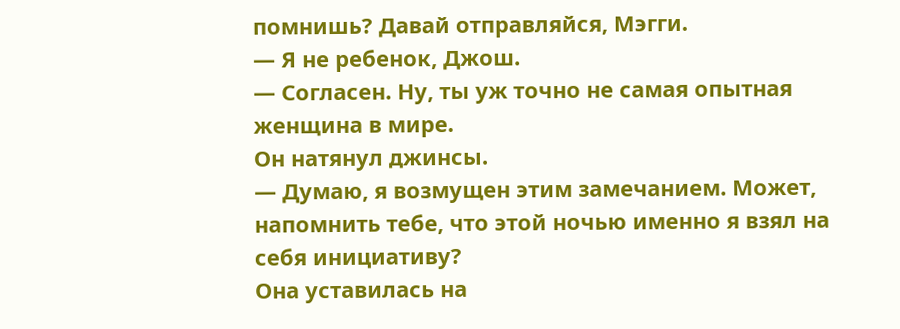помнишь? Давай отправляйся, Мэгги.
— Я не ребенок, Джош.
— Согласен. Ну, ты уж точно не самая опытная женщина в мире.
Он натянул джинсы.
— Думаю, я возмущен этим замечанием. Может, напомнить тебе, что этой ночью именно я взял на себя инициативу?
Она уставилась на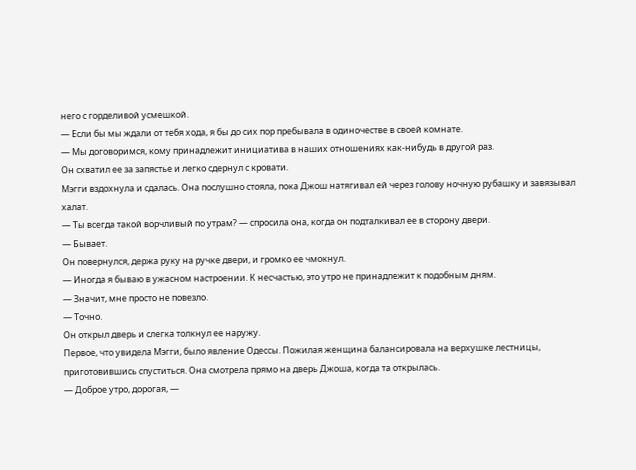него с горделивой усмешкой.
— Если бы мы ждали от тебя хода, я бы до сих пор пребывала в одиночестве в своей комнате.
— Мы договоримся, кому принадлежит инициатива в наших отношениях как-нибудь в другой раз.
Он схватил ее за запястье и легко сдернул с кровати.
Мэгги вздохнула и сдалась. Она послушно стояла, пока Джош натягивал ей через голову ночную рубашку и завязывал халат.
— Ты всегда такой ворчливый по утрам? — спросила она, когда он подталкивал ее в сторону двери.
— Бывает.
Он повернулся, держа руку на ручке двери, и громко ее чмокнул.
— Иногда я бываю в ужасном настроении. К несчастью, это утро не принадлежит к подобным дням.
— Значит, мне просто не повезло.
— Точно.
Он открыл дверь и слегка толкнул ее наружу.
Первое, что увидела Мэгги, было явление Одессы. Пожилая женщина балансировала на верхушке лестницы, приготовившись спуститься. Она смотрела прямо на дверь Джоша, когда та открылась.
— Доброе утро, дорогая, —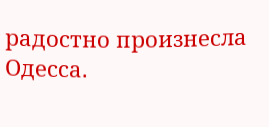радостно произнесла Одесса.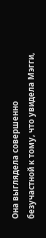Она выглядела совершенно безучастной к тому, что увидела Мэгги,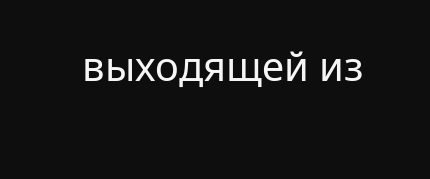выходящей из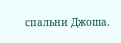спальни Джоша.